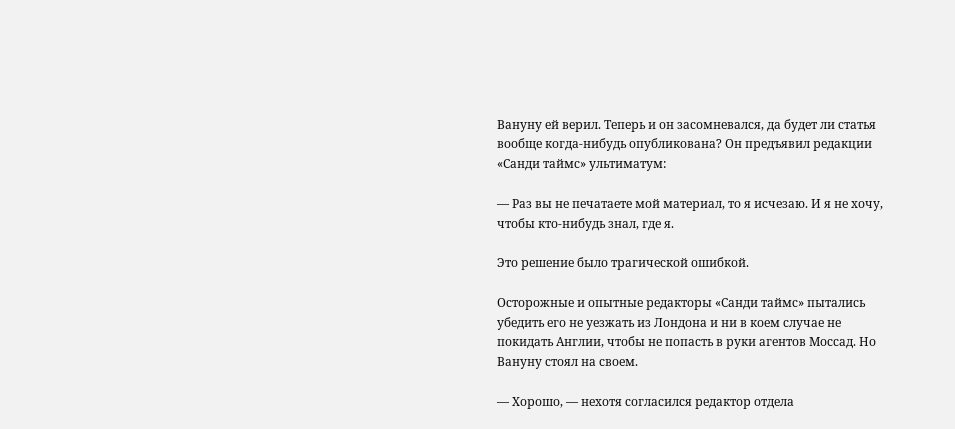Вануну ей верил. Теперь и он засомневался, да будет ли статья вообще когда-нибудь опубликована? Он предъявил редакции «Санди таймс» ультиматум:

— Раз вы не печатаете мой материал, то я исчезаю. И я не хочу, чтобы кто-нибудь знал, где я.

Это решение было трагической ошибкой.

Осторожные и опытные редакторы «Санди таймс» пытались убедить его не уезжать из Лондона и ни в коем случае не покидать Англии, чтобы не попасть в руки агентов Моссад. Но Вануну стоял на своем.

— Хорошо, — нехотя согласился редактор отдела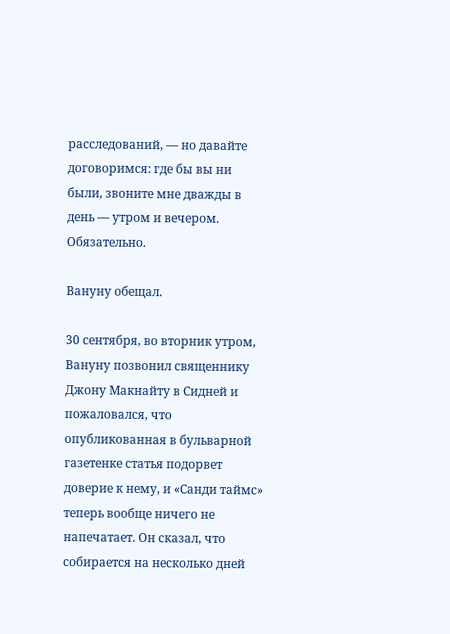расследований, — но давайте договоримся: где бы вы ни были, звоните мне дважды в день — утром и вечером. Обязательно.

Вануну обещал.

30 сентября, во вторник утром, Вануну позвонил священнику Джону Макнайту в Сидней и пожаловался, что опубликованная в бульварной газетенке статья подорвет доверие к нему, и «Санди таймс» теперь вообще ничего не напечатает. Он сказал, что собирается на несколько дней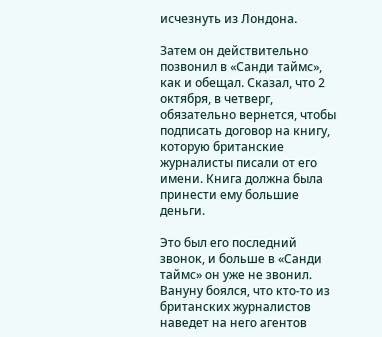исчезнуть из Лондона.

Затем он действительно позвонил в «Санди таймс», как и обещал. Сказал, что 2 октября, в четверг, обязательно вернется, чтобы подписать договор на книгу, которую британские журналисты писали от его имени. Книга должна была принести ему большие деньги.

Это был его последний звонок, и больше в «Санди таймс» он уже не звонил. Вануну боялся, что кто-то из британских журналистов наведет на него агентов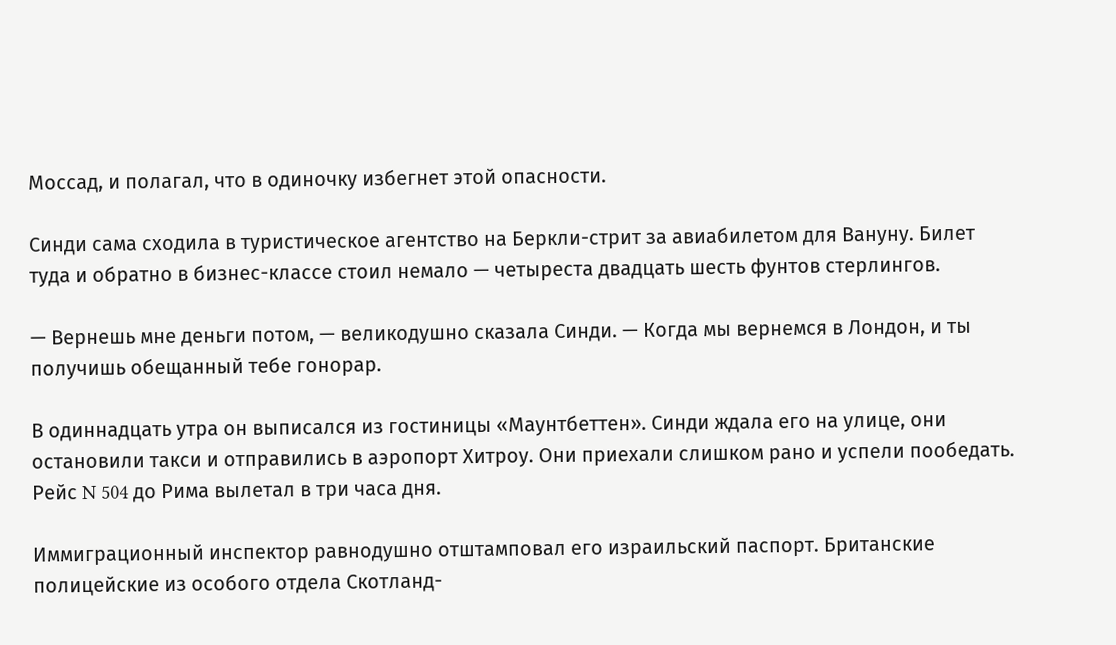Моссад, и полагал, что в одиночку избегнет этой опасности.

Синди сама сходила в туристическое агентство на Беркли-стрит за авиабилетом для Вануну. Билет туда и обратно в бизнес-классе стоил немало — четыреста двадцать шесть фунтов стерлингов.

— Вернешь мне деньги потом, — великодушно сказала Синди. — Когда мы вернемся в Лондон, и ты получишь обещанный тебе гонорар.

В одиннадцать утра он выписался из гостиницы «Маунтбеттен». Синди ждала его на улице, они остановили такси и отправились в аэропорт Хитроу. Они приехали слишком рано и успели пообедать. Рейс N 504 до Рима вылетал в три часа дня.

Иммиграционный инспектор равнодушно отштамповал его израильский паспорт. Британские полицейские из особого отдела Скотланд-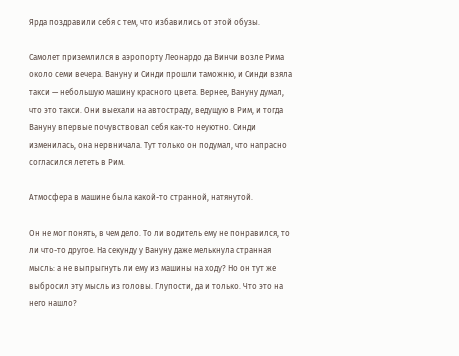Ярда поздравили себя с тем, что избавились от этой обузы.

Самолет приземлился в аэропорту Леонардо да Винчи возле Рима около семи вечера. Вануну и Синди прошли таможню, и Синди взяла такси — небольшую машину красного цвета. Вернее, Вануну думал, что это такси. Они выехали на автостраду, ведущую в Рим, и тогда Вануну впервые почувствовал себя как-то неуютно. Синди изменилась, она нервничала. Тут только он подумал, что напрасно согласился лететь в Рим.

Атмосфера в машине была какой-то странной, натянутой.

Он не мог понять, в чем дело. То ли водитель ему не понравился, то ли что-то другое. На секунду у Вануну даже мелькнула странная мысль: а не выпрыгнуть ли ему из машины на ходу? Но он тут же выбросил эту мысль из головы. Глупости, да и только. Что это на него нашло?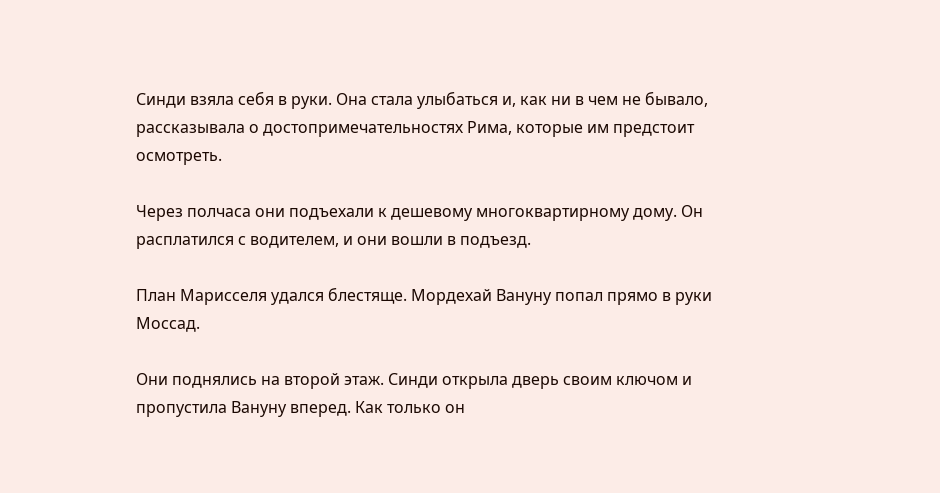Синди взяла себя в руки. Она стала улыбаться и, как ни в чем не бывало, рассказывала о достопримечательностях Рима, которые им предстоит осмотреть.

Через полчаса они подъехали к дешевому многоквартирному дому. Он расплатился с водителем, и они вошли в подъезд.

План Марисселя удался блестяще. Мордехай Вануну попал прямо в руки Моссад.

Они поднялись на второй этаж. Синди открыла дверь своим ключом и пропустила Вануну вперед. Как только он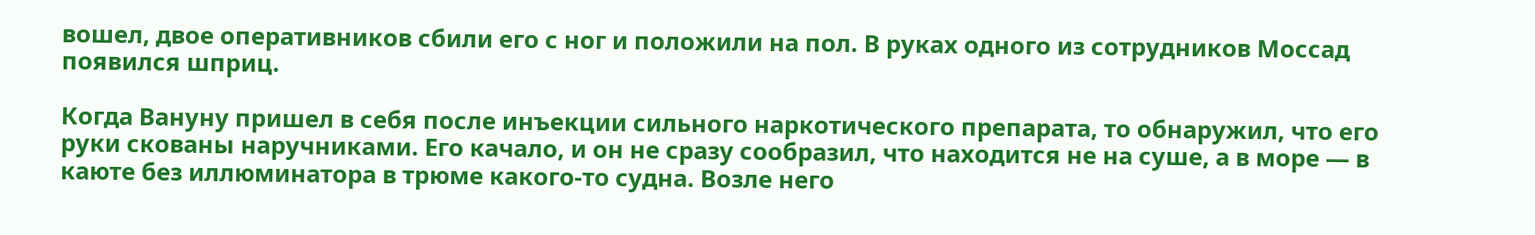вошел, двое оперативников сбили его с ног и положили на пол. В руках одного из сотрудников Моссад появился шприц.

Когда Вануну пришел в себя после инъекции сильного наркотического препарата, то обнаружил, что его руки скованы наручниками. Его качало, и он не сразу сообразил, что находится не на суше, а в море — в каюте без иллюминатора в трюме какого-то судна. Возле него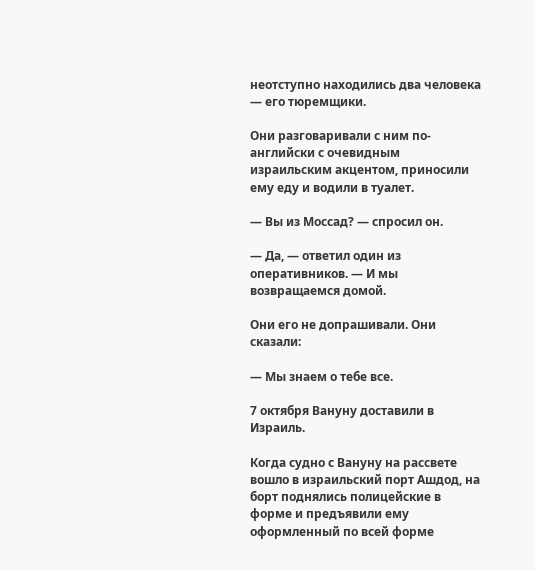неотступно находились два человека — его тюремщики.

Они разговаривали с ним по-английски с очевидным израильским акцентом, приносили ему еду и водили в туалет.

— Вы из Моссад? — спросил он.

— Да, — ответил один из оперативников. — И мы возвращаемся домой.

Они его не допрашивали. Они сказали:

— Мы знаем о тебе все.

7 октября Вануну доставили в Израиль.

Когда судно с Вануну на рассвете вошло в израильский порт Ашдод, на борт поднялись полицейские в форме и предъявили ему оформленный по всей форме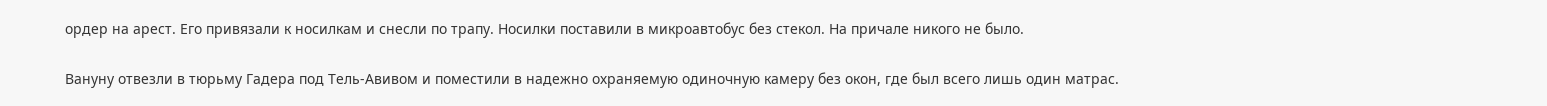ордер на арест. Его привязали к носилкам и снесли по трапу. Носилки поставили в микроавтобус без стекол. На причале никого не было.

Вануну отвезли в тюрьму Гадера под Тель-Авивом и поместили в надежно охраняемую одиночную камеру без окон, где был всего лишь один матрас.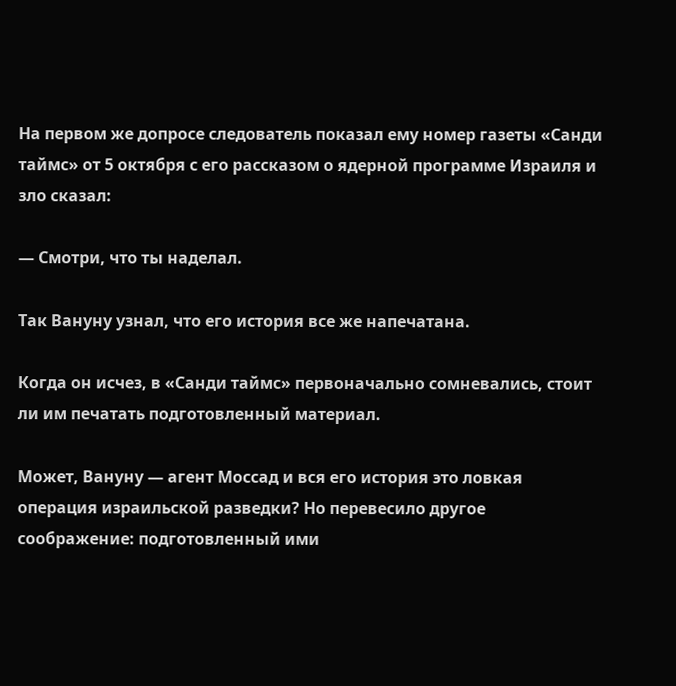На первом же допросе следователь показал ему номер газеты «Санди таймс» от 5 октября с его рассказом о ядерной программе Израиля и зло сказал:

— Смотри, что ты наделал.

Так Вануну узнал, что его история все же напечатана.

Когда он исчез, в «Санди таймс» первоначально сомневались, стоит ли им печатать подготовленный материал.

Может, Вануну — агент Моссад и вся его история это ловкая операция израильской разведки? Но перевесило другое соображение: подготовленный ими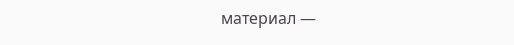материал —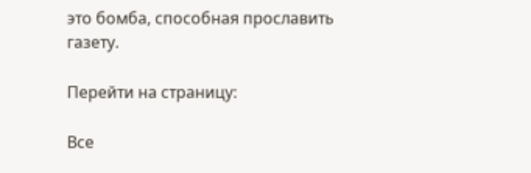это бомба, способная прославить газету.

Перейти на страницу:

Все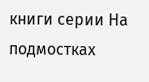книги серии На подмостках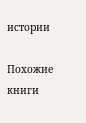истории

Похожие книги